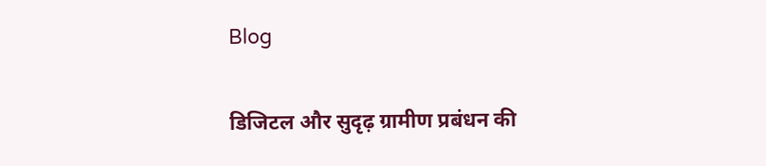Blog

डिजिटल और सुदृढ़ ग्रामीण प्रबंधन की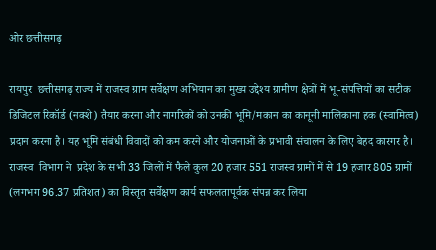ओर छत्तीसगढ़

रायपुर  छत्तीसगढ़ राज्य में राजस्व ग्राम सर्वेक्षण अभियान का मुख्य उद्देश्य ग्रामीण क्षेत्रों में भू-संपत्तियों का सटीक डिजिटल रिकॉर्ड (नक्शे) तैयार करना और नागरिकों को उनकी भूमि/मकान का कानूनी मालिकाना हक (स्वामित्व) प्रदान करना है। यह भूमि संबंधी विवादों को कम करने और योजनाओं के प्रभावी संचालन के लिए बेहद कारगर है। राजस्व  विभाग ने  प्रदेश के सभी 33 जिलों में फैले कुल 20 हजार 551 राजस्व ग्रामों में से 19 हजार 805 ग्रामों (लगभग 96.37 प्रतिशत) का विस्तृत सर्वेक्षण कार्य सफलतापूर्वक संपन्न कर लिया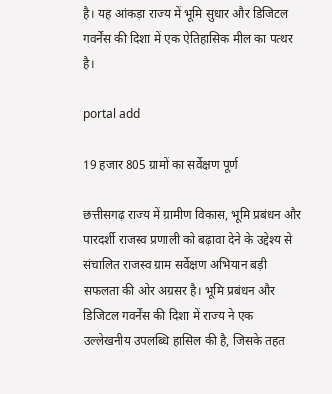है। यह आंकड़ा राज्य में भूमि सुधार और डिजिटल गवर्नेंस की दिशा में एक ऐतिहासिक मील का पत्थर है।

portal add

19 हजार 805 ग्रामों का सर्वेक्षण पूर्ण

छत्तीसगढ़ राज्य में ग्रामीण विकास, भूमि प्रबंधन और पारदर्शी राजस्व प्रणाली को बढ़ावा देने के उद्देश्य से संचालित राजस्व ग्राम सर्वेक्षण अभियान बड़ी सफलता की ओर अग्रसर है। भूमि प्रबंधन और डिजिटल गवर्नेंस की दिशा में राज्य ने एक उल्लेखनीय उपलब्धि हासिल की है, जिसके तहत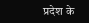प्रदेश के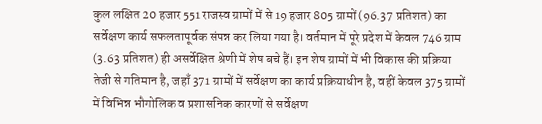कुल लक्षित 20 हजार 551 राजस्व ग्रामों में से 19 हजार 805 ग्रामों (96.37 प्रतिशत) का सर्वेक्षण कार्य सफलतापूर्वक संपन्न कर लिया गया है। वर्तमान में पूरे प्रदेश में केवल 746 ग्राम (3.63 प्रतिशत) ही असर्वेक्षित श्रेणी में शेष बचे हैं। इन शेष ग्रामों में भी विकास की प्रक्रिया तेजी से गतिमान है, जहाँ 371 ग्रामों में सर्वेक्षण का कार्य प्रक्रियाधीन है, वहीं केवल 375 ग्रामों में विभिन्न भौगोलिक व प्रशासनिक कारणों से सर्वेक्षण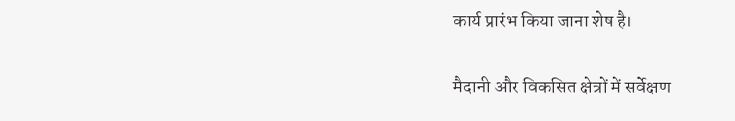कार्य प्रारंभ किया जाना शेष है।

मैदानी और विकसित क्षेत्रों में सर्वेक्षण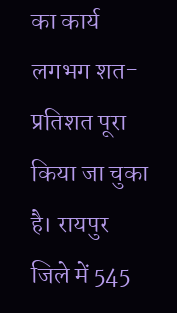का कार्य लगभग शत-प्रतिशत पूरा किया जा चुका है। रायपुर जिले में 545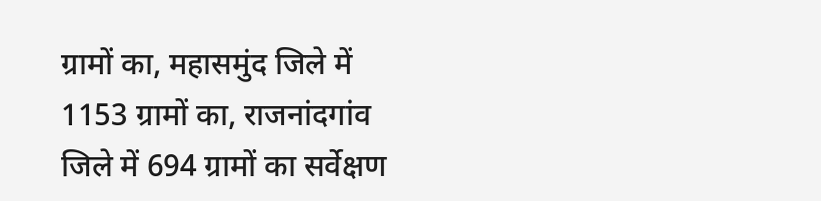ग्रामों का, महासमुंद जिले में 1153 ग्रामों का, राजनांदगांव जिले में 694 ग्रामों का सर्वेक्षण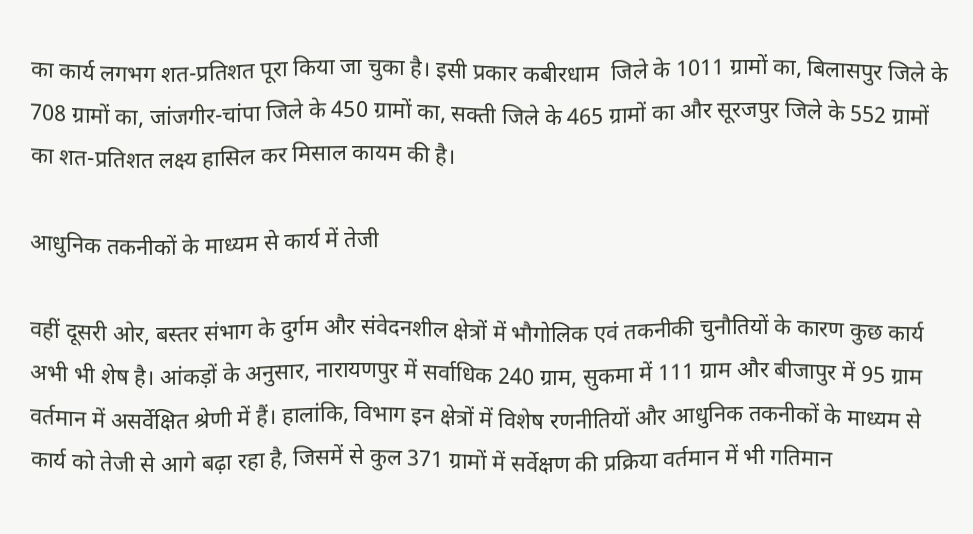का कार्य लगभग शत-प्रतिशत पूरा किया जा चुका है। इसी प्रकार कबीरधाम  जिले के 1011 ग्रामों का, बिलासपुर जिले के 708 ग्रामों का, जांजगीर-चांपा जिले के 450 ग्रामों का, सक्ती जिले के 465 ग्रामों का और सूरजपुर जिले के 552 ग्रामों का शत-प्रतिशत लक्ष्य हासिल कर मिसाल कायम की है।

आधुनिक तकनीकों के माध्यम से कार्य में तेजी

वहीं दूसरी ओर, बस्तर संभाग के दुर्गम और संवेदनशील क्षेत्रों में भौगोलिक एवं तकनीकी चुनौतियों के कारण कुछ कार्य अभी भी शेष है। आंकड़ों के अनुसार, नारायणपुर में सर्वाधिक 240 ग्राम, सुकमा में 111 ग्राम और बीजापुर में 95 ग्राम वर्तमान में असर्वेक्षित श्रेणी में हैं। हालांकि, विभाग इन क्षेत्रों में विशेष रणनीतियों और आधुनिक तकनीकों के माध्यम से कार्य को तेजी से आगे बढ़ा रहा है, जिसमें से कुल 371 ग्रामों में सर्वेक्षण की प्रक्रिया वर्तमान में भी गतिमान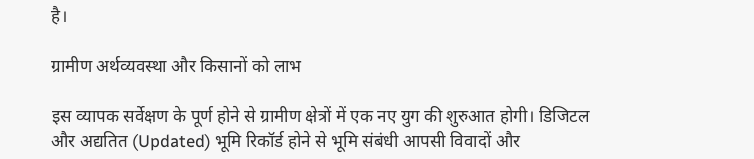है।

ग्रामीण अर्थव्यवस्था और किसानों को लाभ

इस व्यापक सर्वेक्षण के पूर्ण होने से ग्रामीण क्षेत्रों में एक नए युग की शुरुआत होगी। डिजिटल और अद्यतित (Updated) भूमि रिकॉर्ड होने से भूमि संबंधी आपसी विवादों और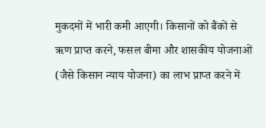मुकदमों में भारी कमी आएगी। किसानों को बैंकों से ऋण प्राप्त करने, फसल बीमा और शासकीय योजनाओं (जैसे किसान न्याय योजना) का लाभ प्राप्त करने में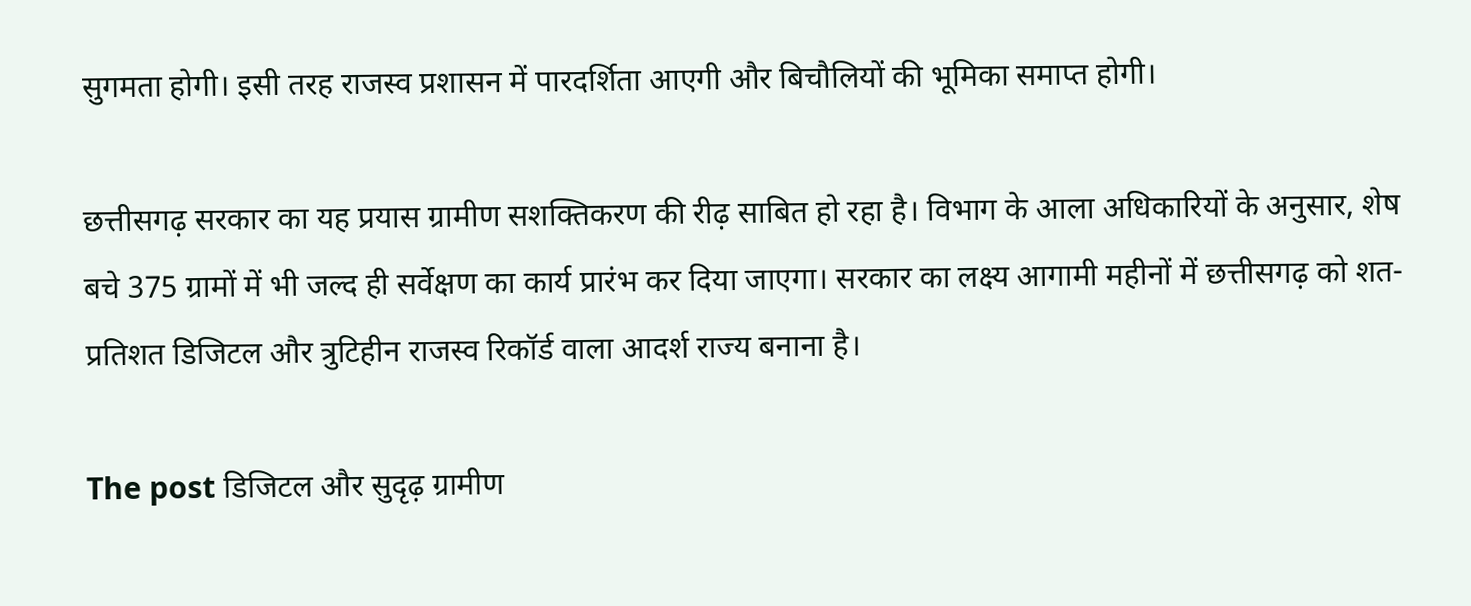सुगमता होगी। इसी तरह राजस्व प्रशासन में पारदर्शिता आएगी और बिचौलियों की भूमिका समाप्त होगी।

छत्तीसगढ़ सरकार का यह प्रयास ग्रामीण सशक्तिकरण की रीढ़ साबित हो रहा है। विभाग के आला अधिकारियों के अनुसार, शेष बचे 375 ग्रामों में भी जल्द ही सर्वेक्षण का कार्य प्रारंभ कर दिया जाएगा। सरकार का लक्ष्य आगामी महीनों में छत्तीसगढ़ को शत-प्रतिशत डिजिटल और त्रुटिहीन राजस्व रिकॉर्ड वाला आदर्श राज्य बनाना है।

The post डिजिटल और सुदृढ़ ग्रामीण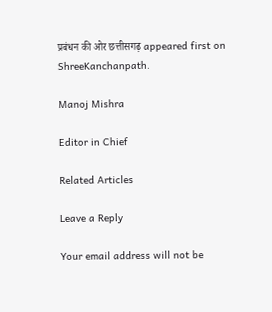प्रबंधन की ओर छत्तीसगढ़ appeared first on ShreeKanchanpath.

Manoj Mishra

Editor in Chief

Related Articles

Leave a Reply

Your email address will not be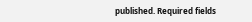published. Required fields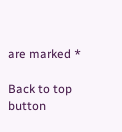are marked *

Back to top button